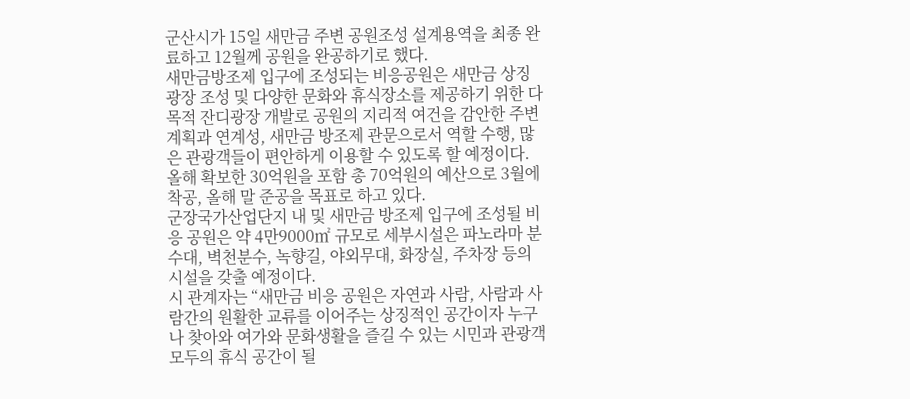군산시가 15일 새만금 주변 공원조성 설계용역을 최종 완료하고 12월께 공원을 완공하기로 했다.
새만금방조제 입구에 조성되는 비응공원은 새만금 상징 광장 조성 및 다양한 문화와 휴식장소를 제공하기 위한 다목적 잔디광장 개발로 공원의 지리적 여건을 감안한 주변계획과 연계성, 새만금 방조제 관문으로서 역할 수행, 많은 관광객들이 편안하게 이용할 수 있도록 할 예정이다.
올해 확보한 30억원을 포함 총 70억원의 예산으로 3월에 착공, 올해 말 준공을 목표로 하고 있다.
군장국가산업단지 내 및 새만금 방조제 입구에 조성될 비응 공원은 약 4만9000㎡ 규모로 세부시설은 파노라마 분수대, 벽천분수, 녹향길, 야외무대, 화장실, 주차장 등의 시설을 갖출 예정이다.
시 관계자는 “새만금 비응 공원은 자연과 사람, 사람과 사람간의 원활한 교류를 이어주는 상징적인 공간이자 누구나 찾아와 여가와 문화생활을 즐길 수 있는 시민과 관광객 모두의 휴식 공간이 될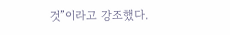것”이라고 강조했다.